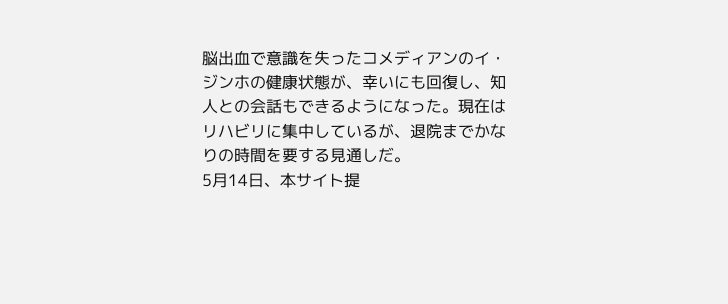脳出血で意識を失ったコメディアンのイ・ジンホの健康状態が、幸いにも回復し、知人との会話もできるようになった。現在はリハビリに集中しているが、退院までかなりの時間を要する見通しだ。
5月14日、本サイト提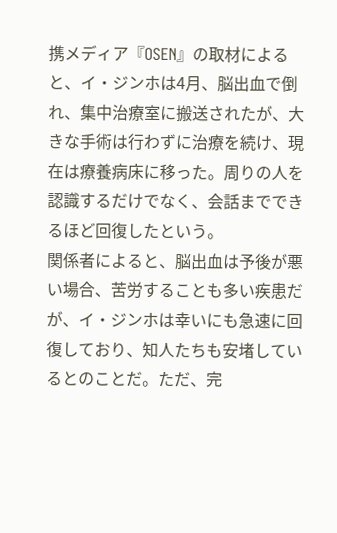携メディア『OSEN』の取材によると、イ・ジンホは4月、脳出血で倒れ、集中治療室に搬送されたが、大きな手術は行わずに治療を続け、現在は療養病床に移った。周りの人を認識するだけでなく、会話までできるほど回復したという。
関係者によると、脳出血は予後が悪い場合、苦労することも多い疾患だが、イ・ジンホは幸いにも急速に回復しており、知人たちも安堵しているとのことだ。ただ、完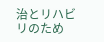治とリハビリのため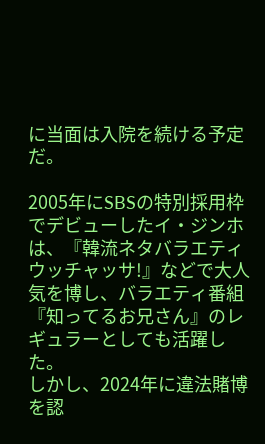に当面は入院を続ける予定だ。

2005年にSBSの特別採用枠でデビューしたイ・ジンホは、『韓流ネタバラエティ ウッチャッサ!』などで大人気を博し、バラエティ番組『知ってるお兄さん』のレギュラーとしても活躍した。
しかし、2024年に違法賭博を認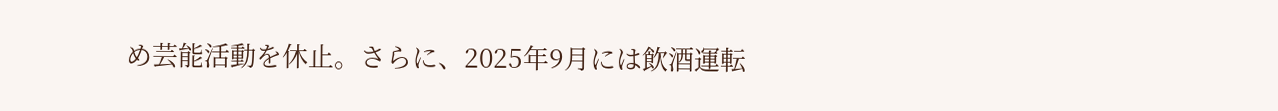め芸能活動を休止。さらに、2025年9月には飲酒運転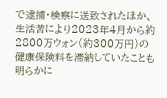で逮捕・検察に送致されたほか、生活苦により2023年4月から約2800万ウォン(約300万円)の健康保険料を滞納していたことも明らかに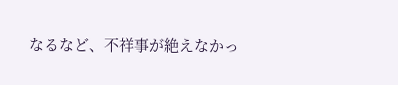なるなど、不祥事が絶えなかっ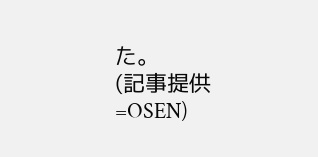た。
(記事提供=OSEN)